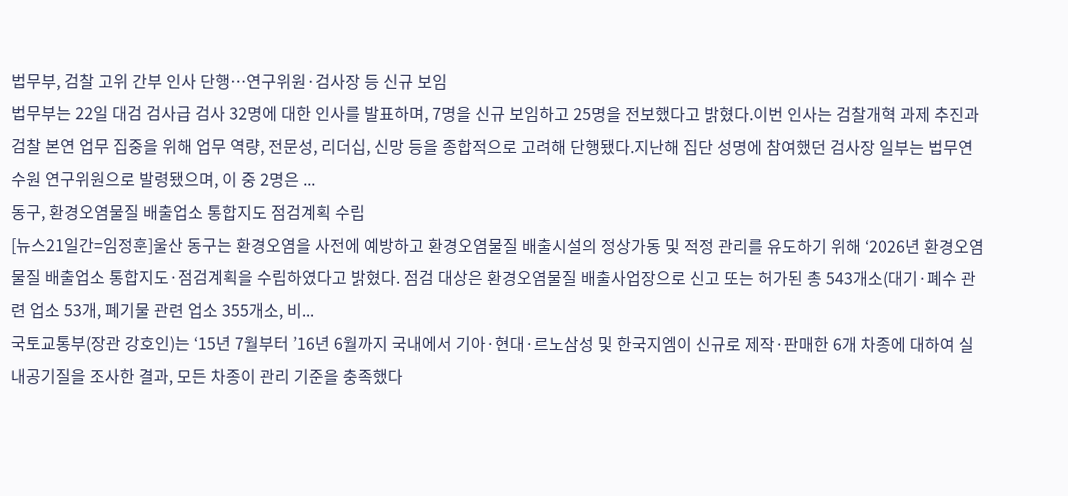법무부, 검찰 고위 간부 인사 단행…연구위원·검사장 등 신규 보임
법무부는 22일 대검 검사급 검사 32명에 대한 인사를 발표하며, 7명을 신규 보임하고 25명을 전보했다고 밝혔다.이번 인사는 검찰개혁 과제 추진과 검찰 본연 업무 집중을 위해 업무 역량, 전문성, 리더십, 신망 등을 종합적으로 고려해 단행됐다.지난해 집단 성명에 참여했던 검사장 일부는 법무연수원 연구위원으로 발령됐으며, 이 중 2명은 ...
동구, 환경오염물질 배출업소 통합지도 점검계획 수립
[뉴스21일간=임정훈]울산 동구는 환경오염을 사전에 예방하고 환경오염물질 배출시설의 정상가동 및 적정 관리를 유도하기 위해 ‘2026년 환경오염물질 배출업소 통합지도·점검계획을 수립하였다고 밝혔다. 점검 대상은 환경오염물질 배출사업장으로 신고 또는 허가된 총 543개소(대기·폐수 관련 업소 53개, 폐기물 관련 업소 355개소, 비...
국토교통부(장관 강호인)는 ‘15년 7월부터 ’16년 6월까지 국내에서 기아·현대·르노삼성 및 한국지엠이 신규로 제작·판매한 6개 차종에 대하여 실내공기질을 조사한 결과, 모든 차종이 관리 기준을 충족했다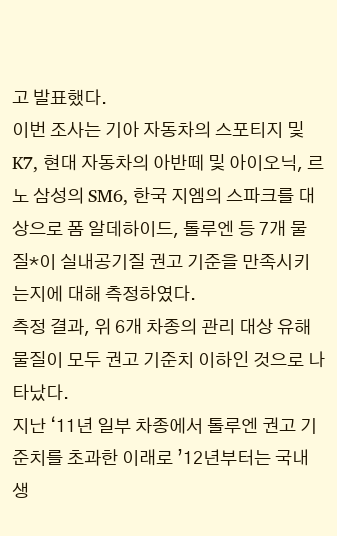고 발표했다.
이번 조사는 기아 자동차의 스포티지 및 K7, 현대 자동차의 아반떼 및 아이오닉, 르노 삼성의 SM6, 한국 지엠의 스파크를 대상으로 폼 알데하이드, 톨루엔 등 7개 물질*이 실내공기질 권고 기준을 만족시키는지에 대해 측정하였다.
측정 결과, 위 6개 차종의 관리 대상 유해 물질이 모두 권고 기준치 이하인 것으로 나타났다.
지난 ‘11년 일부 차종에서 톨루엔 권고 기준치를 초과한 이래로 ’12년부터는 국내 생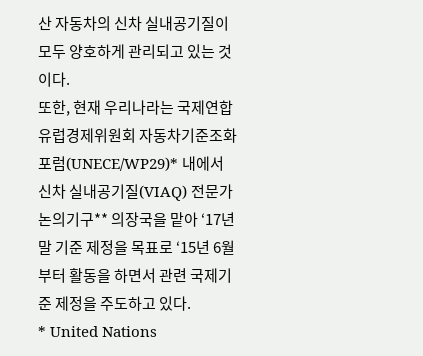산 자동차의 신차 실내공기질이 모두 양호하게 관리되고 있는 것이다.
또한, 현재 우리나라는 국제연합 유럽경제위원회 자동차기준조화포럼(UNECE/WP29)* 내에서 신차 실내공기질(VIAQ) 전문가논의기구** 의장국을 맡아 ‘17년 말 기준 제정을 목표로 ‘15년 6월부터 활동을 하면서 관련 국제기준 제정을 주도하고 있다.
* United Nations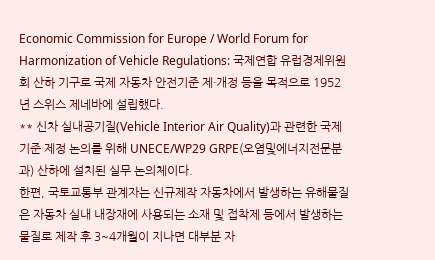Economic Commission for Europe / World Forum for Harmonization of Vehicle Regulations: 국제연합 유럽경제위원회 산하 기구로 국제 자동차 안전기준 제·개정 등을 목적으로 1952년 스위스 제네바에 설립했다.
** 신차 실내공기질(Vehicle Interior Air Quality)과 관련한 국제기준 제정 논의를 위해 UNECE/WP29 GRPE(오염및에너지전문분과) 산하에 설치된 실무 논의체이다.
한편, 국토교통부 관계자는 신규제작 자동차에서 발생하는 유해물질은 자동차 실내 내장재에 사용되는 소재 및 접착제 등에서 발생하는 물질로 제작 후 3~4개월이 지나면 대부분 자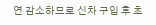연 감소하므로 신차 구입 후 초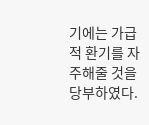기에는 가급적 환기를 자주해줄 것을 당부하였다.